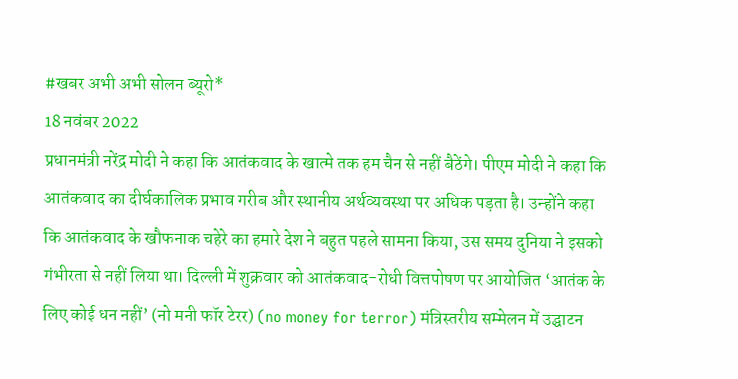#खबर अभी अभी सोलन ब्यूरो*
18 नवंबर 2022
प्रधानमंत्री नरेंद्र मोदी ने कहा कि आतंकवाद के खात्मे तक हम चैन से नहीं बैठेंगे। पीएम मोदी ने कहा कि आतंकवाद का दीर्घकालिक प्रभाव गरीब और स्थानीय अर्थव्यवस्था पर अधिक पड़ता है। उन्होंने कहा कि आतंकवाद के खौफनाक चहेरे का हमारे देश ने बहुत पहले सामना किया, उस समय दुनिया ने इसको गंभीरता से नहीं लिया था। दिल्ली में शुक्रवार को आतंकवाद-रोधी वित्तपोषण पर आयोजित ‘आतंक के लिए कोई धन नहीं’ (नो मनी फॉर टेरर) (no money for terror) मंत्रिस्तरीय सम्मेलन में उद्घाटन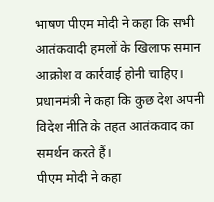भाषण पीएम मोदी ने कहा कि सभी आतंकवादी हमलों के खिलाफ समान आक्रोश व कार्रवाई होनी चाहिए। प्रधानमंत्री ने कहा कि कुछ देश अपनी विदेश नीति के तहत आतंकवाद का समर्थन करते हैं।
पीएम मोदी ने कहा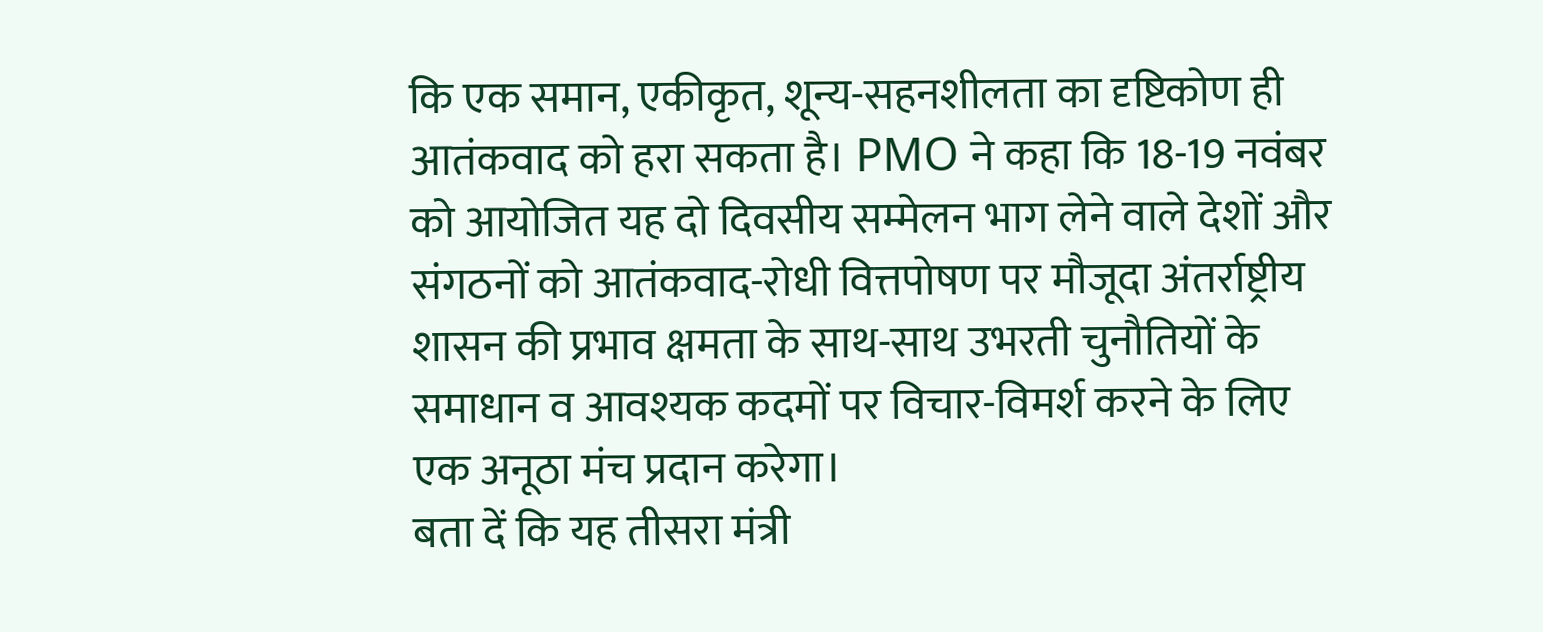कि एक समान, एकीकृत, शून्य-सहनशीलता का दृष्टिकोण ही आतंकवाद को हरा सकता है। PMO ने कहा कि 18-19 नवंबर को आयोजित यह दो दिवसीय सम्मेलन भाग लेने वाले देशों और संगठनों को आतंकवाद-रोधी वित्तपोषण पर मौजूदा अंतर्राष्ट्रीय शासन की प्रभाव क्षमता के साथ-साथ उभरती चुनौतियों के समाधान व आवश्यक कदमों पर विचार-विमर्श करने के लिए एक अनूठा मंच प्रदान करेगा।
बता दें कि यह तीसरा मंत्री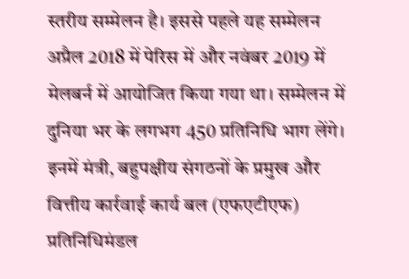स्तरीय सम्मेलन है। इससे पहले यह सम्मेलन अप्रैल 2018 में पेरिस में और नवंबर 2019 में मेलबर्न में आयोजित किया गया था। सम्मेलन में दुनिया भर के लगभग 450 प्रतिनिधि भाग लेंगे। इनमें मंत्री, बहुपक्षीय संगठनों के प्रमुख और वित्तीय कार्रवाई कार्य बल (एफएटीएफ) प्रतिनिधिमंडल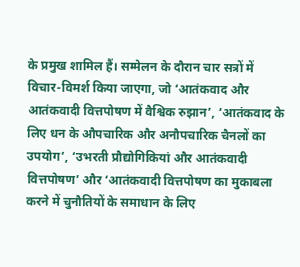के प्रमुख शामिल हैं। सम्मेलन के दौरान चार सत्रों में विचार-विमर्श किया जाएगा, जो ‘आतंकवाद और आतंकवादी वित्तपोषण में वैश्विक रुझान’, ‘आतंकवाद के लिए धन के औपचारिक और अनौपचारिक चैनलों का उपयोग’, ‘उभरती प्रौद्योगिकियां और आतंकवादी वित्तपोषण’ और ‘आतंकवादी वित्तपोषण का मुकाबला करने में चुनौतियों के समाधान के लिए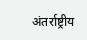अंतर्राष्ट्रीय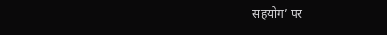सहयोग’ पर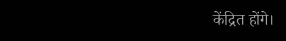केंद्रित होंगे।